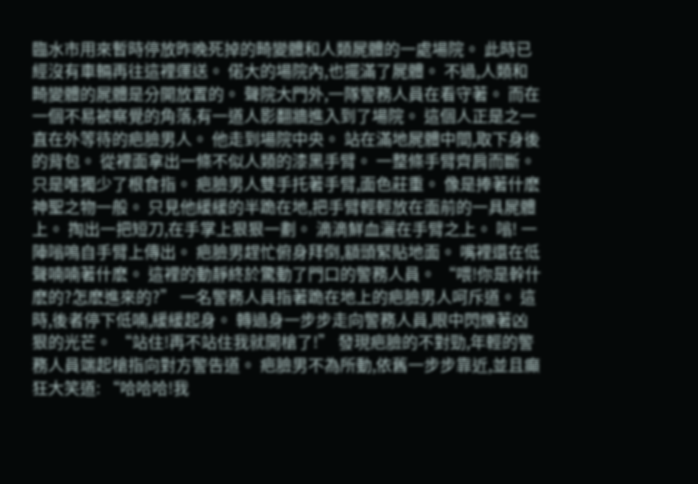臨水市用來暫時停放昨晚死掉的畸變體和人類屍體的一處場院。 此時已經沒有車輛再往這裡運送。 偌大的場院內,也擺滿了屍體。 不過,人類和畸變體的屍體是分開放置的。 聲院大門外,一隊警務人員在看守著。 而在一個不易被察覺的角落,有一道人影翻牆進入到了場院。 這個人正是之一直在外等待的疤臉男人。 他走到場院中央。 站在滿地屍體中間,取下身後的背包。 從裡面拿出一條不似人類的漆黑手臂。 一整條手臂齊肩而斷。 只是唯獨少了根食指。 疤臉男人雙手托著手臂,面色莊重。 像是捧著什麽神聖之物一般。 只見他緩緩的半跪在地,把手臂輕輕放在面前的一具屍體上。 掏出一把短刀,在手掌上狠狠一劃。 滴滴鮮血灑在手臂之上。 嗡! 一陣嗡鳴自手臂上傳出。 疤臉男趕忙俯身拜倒,額頭緊貼地面。 嘴裡還在低聲喃喃著什麽。 這裡的動靜終於驚動了門口的警務人員。 “喂!你是幹什麽的?怎麽進來的?” 一名警務人員指著跪在地上的疤臉男人呵斥道。 這時,後者停下低喃,緩緩起身。 轉過身一步步走向警務人員,眼中閃爍著凶狠的光芒。 “站住!再不站住我就開槍了!” 發現疤臉的不對勁,年輕的警務人員端起槍指向對方警告道。 疤臉男不為所動,依舊一步步靠近,並且癲狂大笑道: “哈哈哈!我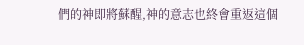們的神即將蘇醒,神的意志也終會重返這個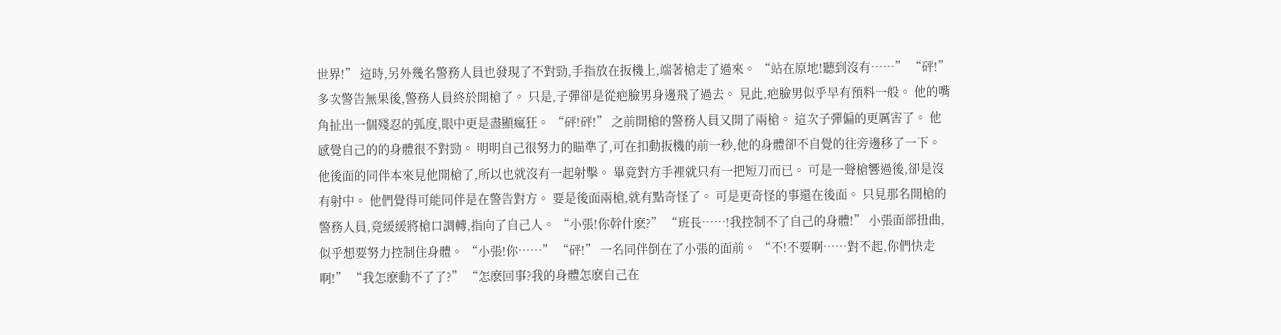世界!” 這時,另外幾名警務人員也發現了不對勁,手指放在扳機上,端著槍走了過來。 “站在原地!聽到沒有……” “砰!” 多次警告無果後,警務人員終於開槍了。 只是,子彈卻是從疤臉男身邊飛了過去。 見此,疤臉男似乎早有預料一般。 他的嘴角扯出一個殘忍的弧度,眼中更是盡顯瘋狂。 “砰!砰!” 之前開槍的警務人員又開了兩槍。 這次子彈偏的更厲害了。 他感覺自己的的身體很不對勁。 明明自己很努力的瞄準了,可在扣動扳機的前一秒,他的身體卻不自覺的往旁邊移了一下。 他後面的同伴本來見他開槍了,所以也就沒有一起射擊。 畢竟對方手裡就只有一把短刀而已。 可是一聲槍響過後,卻是沒有射中。 他們覺得可能同伴是在警告對方。 要是後面兩槍,就有點奇怪了。 可是更奇怪的事還在後面。 只見那名開槍的警務人員,竟緩緩將槍口調轉,指向了自己人。 “小張!你幹什麽?” “班長……!我控制不了自己的身體!” 小張面部扭曲,似乎想要努力控制住身體。 “小張!你……” “砰!” 一名同伴倒在了小張的面前。 “不!不要啊……對不起,你們快走啊!” “我怎麽動不了了?” “怎麽回事?我的身體怎麽自己在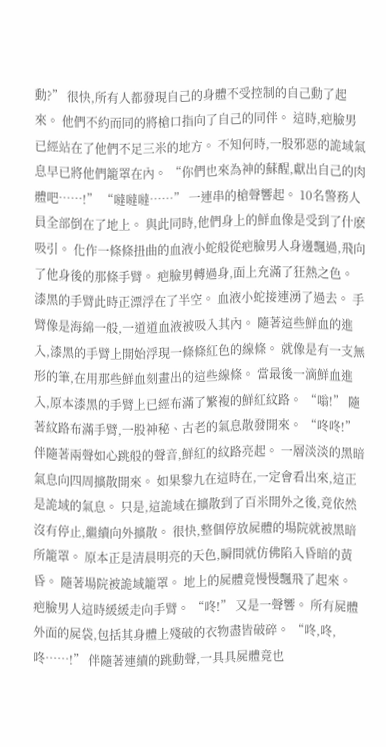動?” 很快,所有人都發現自己的身體不受控制的自己動了起來。 他們不約而同的將槍口指向了自己的同伴。 這時,疤臉男已經站在了他們不足三米的地方。 不知何時,一股邪惡的詭域氣息早已將他們籠罩在內。 “你們也來為神的蘇醒,獻出自己的肉體吧……!” “噠噠噠……” 一連串的槍聲響起。 10名警務人員全部倒在了地上。 與此同時,他們身上的鮮血像是受到了什麽吸引。 化作一條條扭曲的血液小蛇般從疤臉男人身邊飄過,飛向了他身後的那條手臂。 疤臉男轉過身,面上充滿了狂熱之色。 漆黑的手臂此時正漂浮在了半空。 血液小蛇接連湧了過去。 手臂像是海綿一般,一道道血液被吸入其內。 隨著這些鮮血的進入,漆黑的手臂上開始浮現一條條紅色的線條。 就像是有一支無形的筆,在用那些鮮血刻畫出的這些線條。 當最後一滴鮮血進入,原本漆黑的手臂上已經布滿了繁複的鮮紅紋路。 “嗡!” 隨著紋路布滿手臂,一股神秘、古老的氣息散發開來。 “咚咚!” 伴隨著兩聲如心跳般的聲音,鮮紅的紋路亮起。 一層淡淡的黑暗氣息向四周擴散開來。 如果黎九在這時在,一定會看出來,這正是詭域的氣息。 只是,這詭域在擴散到了百米開外之後,竟依然沒有停止,繼續向外擴散。 很快,整個停放屍體的場院就被黑暗所籠罩。 原本正是清晨明亮的天色,瞬間就仿佛陷入昏暗的黃昏。 隨著場院被詭域籠罩。 地上的屍體竟慢慢飄飛了起來。 疤臉男人這時緩緩走向手臂。 “咚!” 又是一聲響。 所有屍體外面的屍袋,包括其身體上殘破的衣物盡皆破碎。 “咚,咚,咚……!” 伴隨著連續的跳動聲,一具具屍體竟也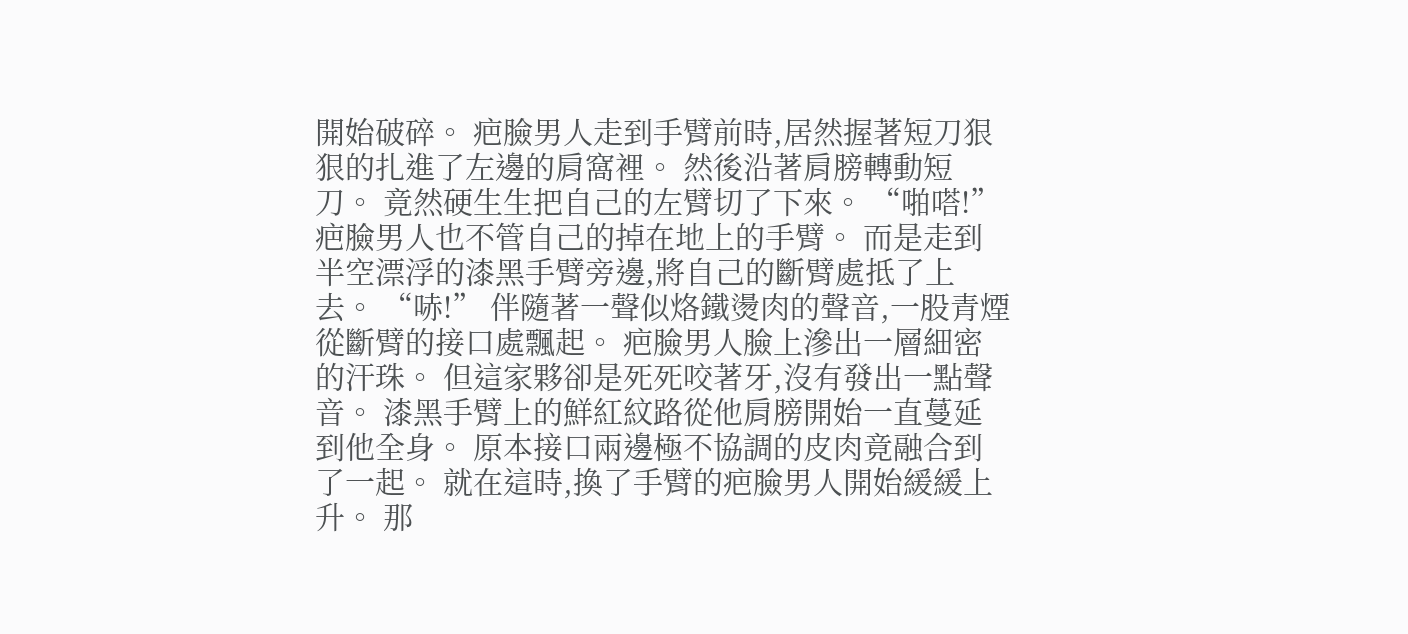開始破碎。 疤臉男人走到手臂前時,居然握著短刀狠狠的扎進了左邊的肩窩裡。 然後沿著肩膀轉動短刀。 竟然硬生生把自己的左臂切了下來。 “啪嗒!” 疤臉男人也不管自己的掉在地上的手臂。 而是走到半空漂浮的漆黑手臂旁邊,將自己的斷臂處抵了上去。 “哧!” 伴隨著一聲似烙鐵燙肉的聲音,一股青煙從斷臂的接口處飄起。 疤臉男人臉上滲出一層細密的汗珠。 但這家夥卻是死死咬著牙,沒有發出一點聲音。 漆黑手臂上的鮮紅紋路從他肩膀開始一直蔓延到他全身。 原本接口兩邊極不協調的皮肉竟融合到了一起。 就在這時,換了手臂的疤臉男人開始緩緩上升。 那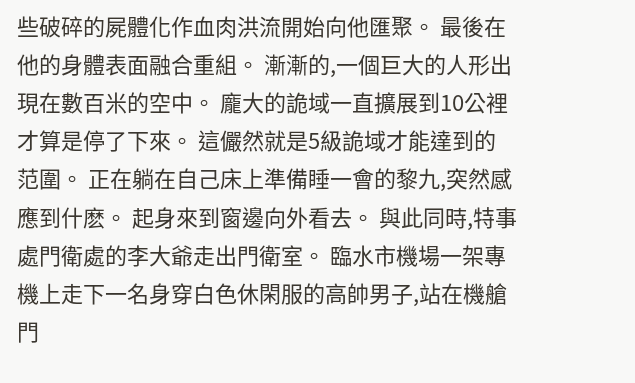些破碎的屍體化作血肉洪流開始向他匯聚。 最後在他的身體表面融合重組。 漸漸的,一個巨大的人形出現在數百米的空中。 龐大的詭域一直擴展到10公裡才算是停了下來。 這儼然就是5級詭域才能達到的范圍。 正在躺在自己床上準備睡一會的黎九,突然感應到什麽。 起身來到窗邊向外看去。 與此同時,特事處門衛處的李大爺走出門衛室。 臨水市機場一架專機上走下一名身穿白色休閑服的高帥男子,站在機艙門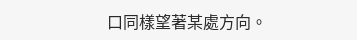口同樣望著某處方向。